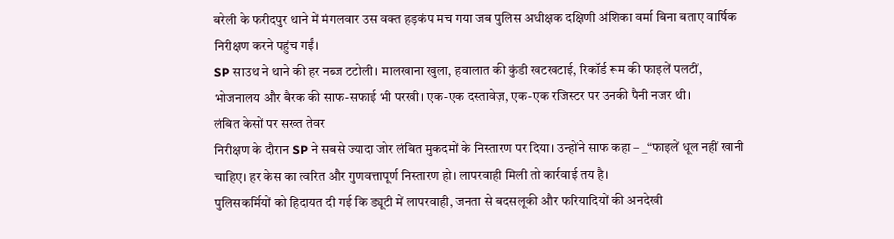बरेली के फरीदपुर थाने में मंगलवार उस वक्त हड़कंप मच गया जब पुलिस अधीक्षक दक्षिणी अंशिका वर्मा बिना बताए वार्षिक निरीक्षण करने पहुंच गईं।
SP साउथ ने थाने की हर नब्ज टटोली। मालखाना खुला, हवालात की कुंडी खटखटाई, रिकॉर्ड रूम की फाइलें पलटीं, भोजनालय और बैरक की साफ-सफाई भी परखी। एक-एक दस्तावेज़, एक-एक रजिस्टर पर उनकी पैनी नजर थी।
लंबित केसों पर सख्त तेवर
निरीक्षण के दौरान SP ने सबसे ज्यादा जोर लंबित मुकदमों के निस्तारण पर दिया। उन्होंने साफ कहा – _“फाइलें धूल नहीं खानी चाहिए। हर केस का त्वरित और गुणवत्तापूर्ण निस्तारण हो। लापरवाही मिली तो कार्रवाई तय है।
पुलिसकर्मियों को हिदायत दी गई कि ड्यूटी में लापरवाही, जनता से बदसलूकी और फरियादियों की अनदेखी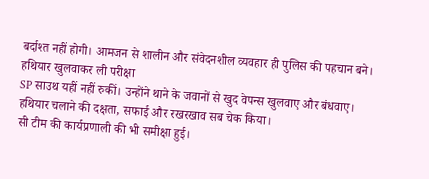बर्दाश्त नहीं होगी। आमजन से शालीन और संवेदनशील व्यवहार ही पुलिस की पहचान बने।
हथियार खुलवाकर ली परीक्षा
SP साउथ यहीं नहीं रुकीं। उन्होंने थाने के जवानों से खुद वेपन्स खुलवाए और बंधवाए। हथियार चलाने की दक्षता, सफाई और रखरखाव सब चेक किया।
सी टीम की कार्यप्रणाली की भी समीक्षा हुई।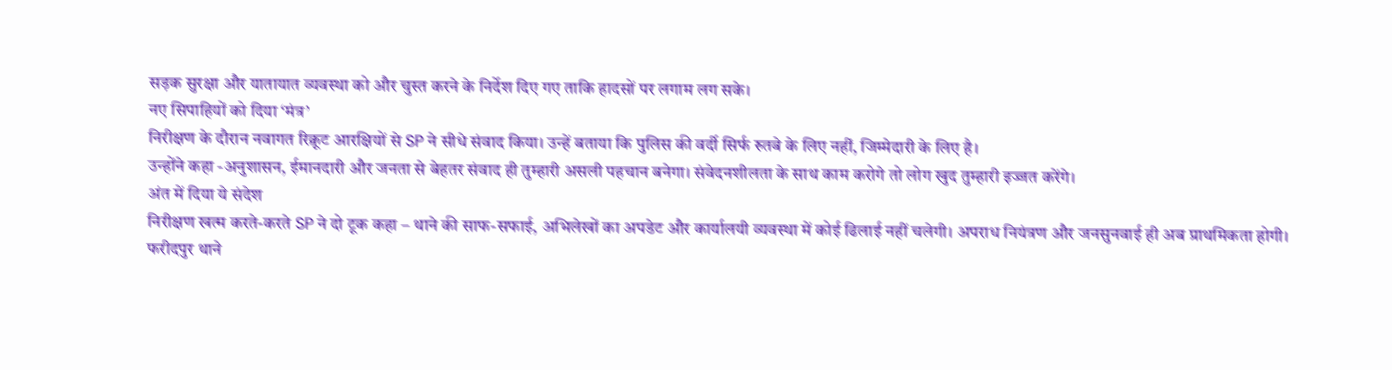सड़क सुरक्षा और यातायात व्यवस्था को और चुस्त करने के निर्देश दिए गए ताकि हादसों पर लगाम लग सके।
नए सिपाहियों को दिया ‘मंत्र’
निरीक्षण के दौरान नवागत रिक्रूट आरक्षियों से SP ने सीधे संवाद किया। उन्हें बताया कि पुलिस की वर्दी सिर्फ रुतबे के लिए नहीं, जिम्मेदारी के लिए है।
उन्होंने कहा -अनुशासन, ईमानदारी और जनता से बेहतर संवाद ही तुम्हारी असली पहचान बनेगा। संवेदनशीलता के साथ काम करोगे तो लोग खुद तुम्हारी इज्जत करेंगे।
अंत में दिया ये संदेश
निरीक्षण खत्म करते-करते SP ने दो टूक कहा – थाने की साफ-सफाई, अभिलेखों का अपडेट और कार्यालयी व्यवस्था में कोई ढिलाई नहीं चलेगी। अपराध नियंत्रण और जनसुनवाई ही अब प्राथमिकता होगी।
फरीदपुर थाने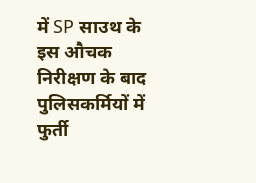में SP साउथ के इस औचक निरीक्षण के बाद पुलिसकर्मियों में फुर्ती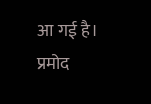आ गई है।
प्रमोद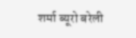शर्मा ब्यूरो बरेली